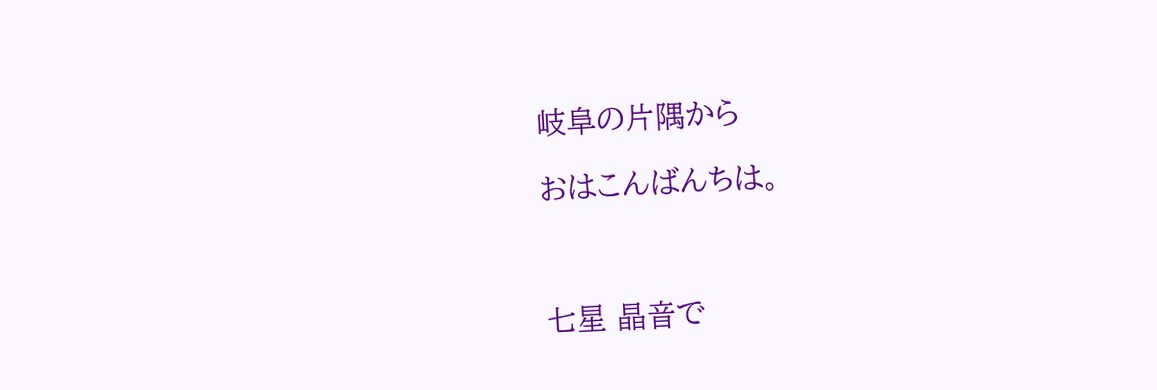岐阜の片隅から

おはこんばんちは。



七星 晶音で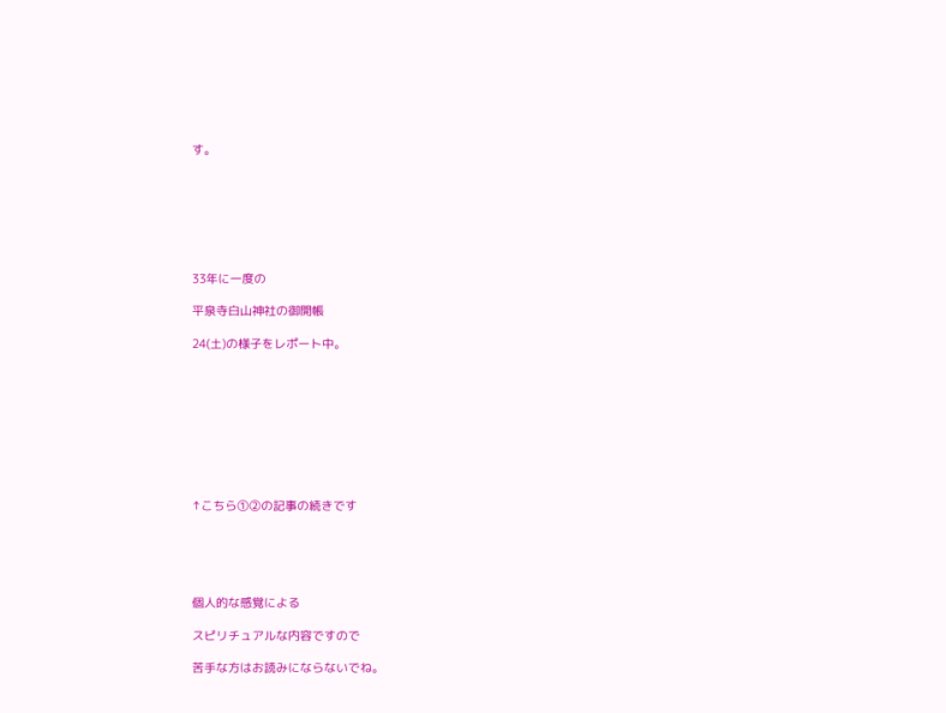す。







33年に一度の

平泉寺白山神社の御開帳

24(土)の様子をレポート中。









↑こちら①②の記事の続きです





個人的な感覚による

スピリチュアルな内容ですので

苦手な方はお読みにならないでね。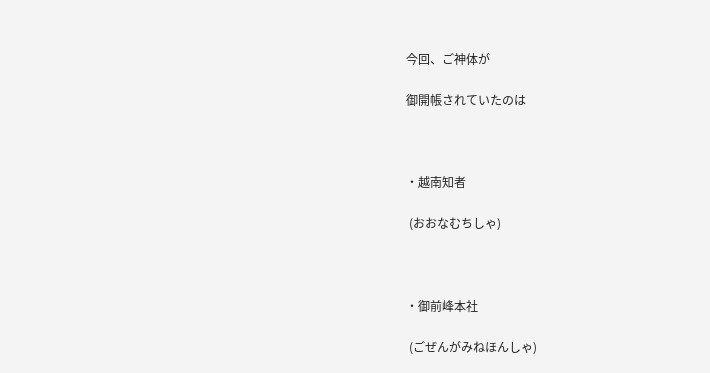今回、ご神体が

御開帳されていたのは



・越南知者

 (おおなむちしゃ)



・御前峰本社

 (ごぜんがみねほんしゃ)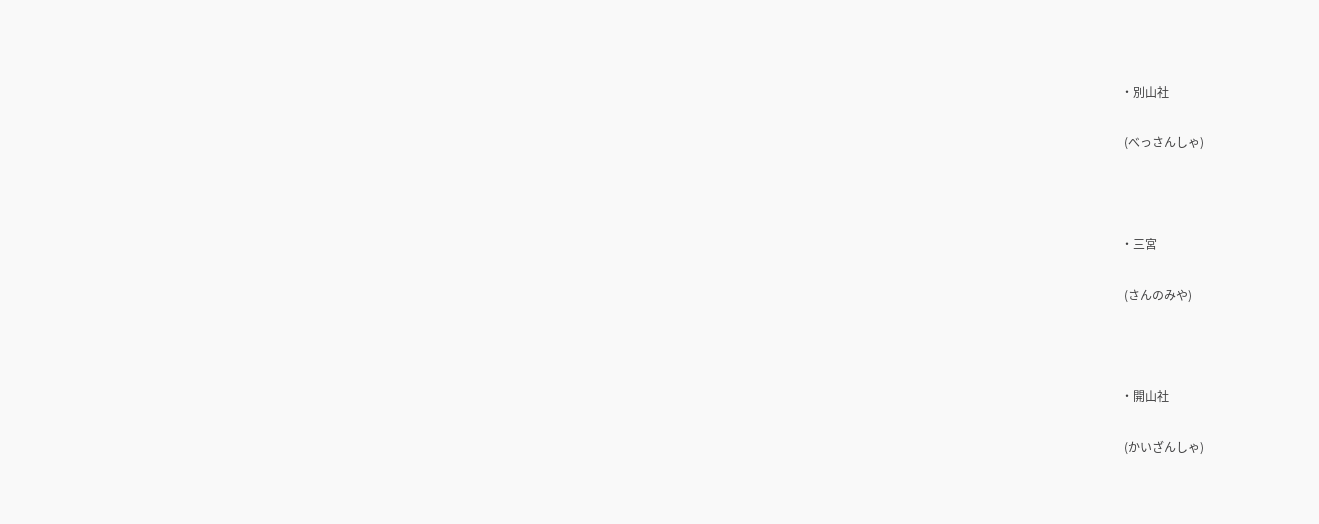・別山社

 (べっさんしゃ)



・三宮

 (さんのみや)



・開山社

 (かいざんしゃ)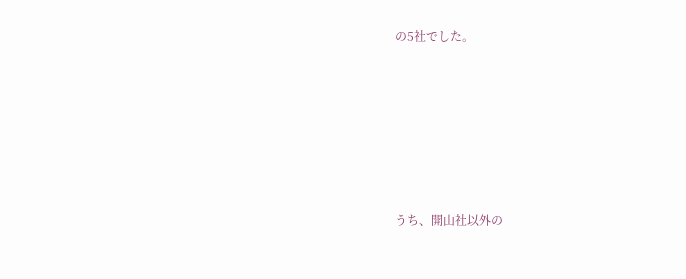の5社でした。









うち、開山社以外の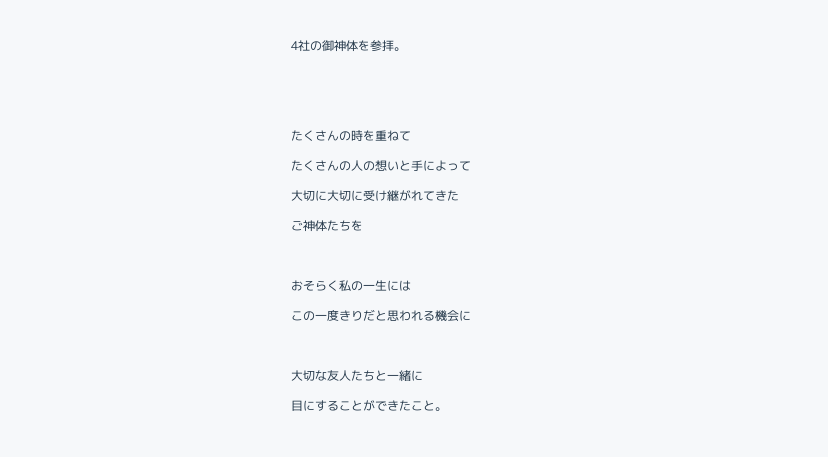4社の御神体を参拝。





たくさんの時を重ねて

たくさんの人の想いと手によって

大切に大切に受け継がれてきた

ご神体たちを



おそらく私の一生には

この一度きりだと思われる機会に



大切な友人たちと一緒に

目にすることができたこと。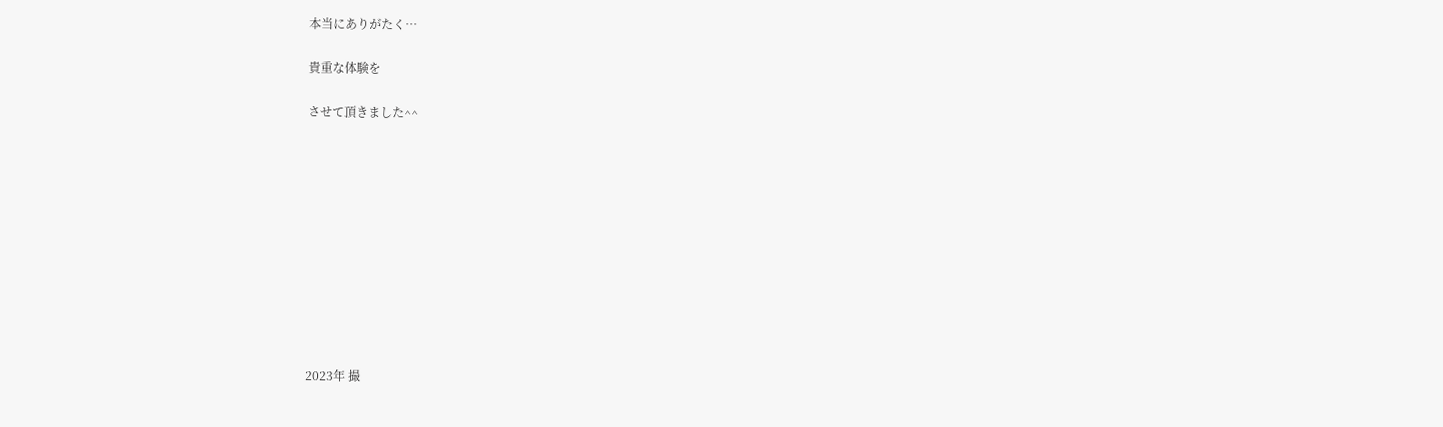本当にありがたく…

貴重な体験を

させて頂きました^^











2023年 撮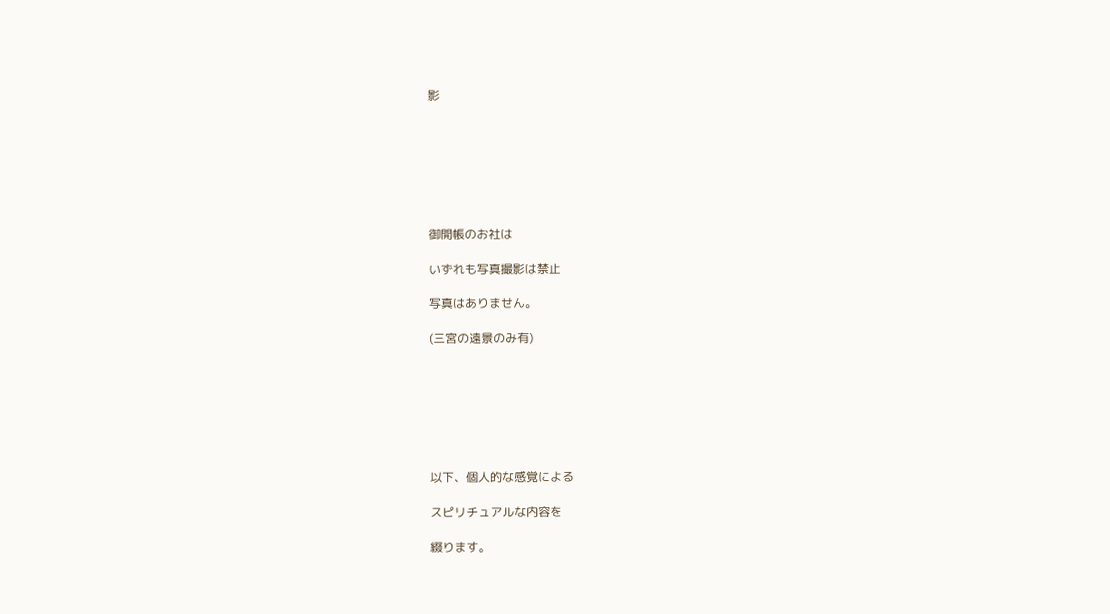影







御開帳のお社は

いずれも写真撮影は禁止

写真はありません。

(三宮の遠景のみ有)







以下、個人的な感覚による

スピリチュアルな内容を

綴ります。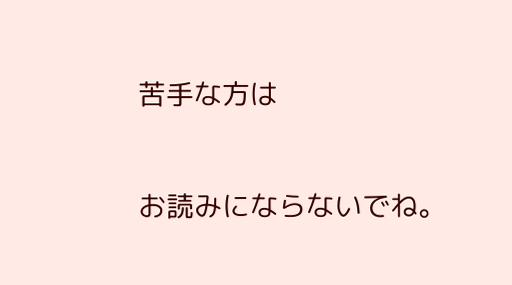苦手な方は

お読みにならないでね。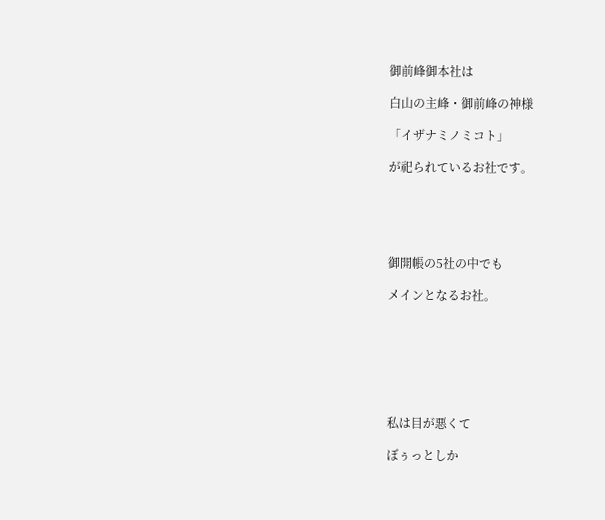御前峰御本社は

白山の主峰・御前峰の神様

「イザナミノミコト」

が祀られているお社です。





御開帳の5社の中でも

メインとなるお社。







私は目が悪くて

ぼぅっとしか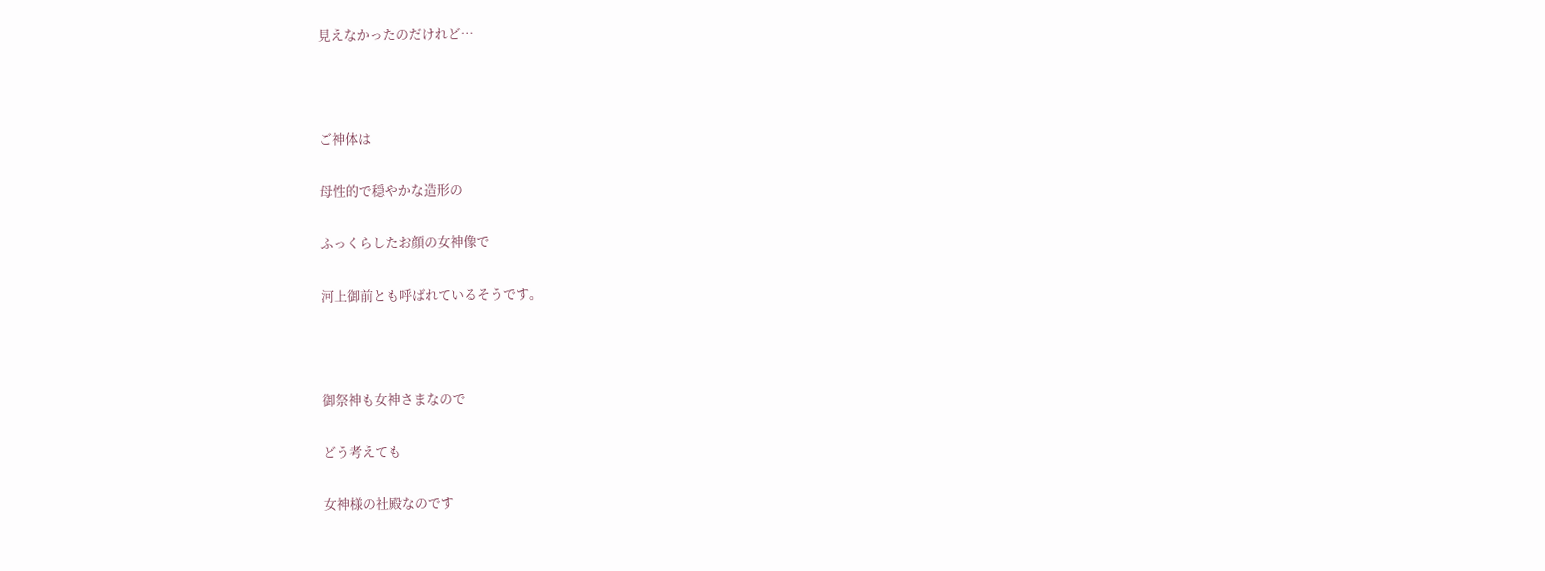見えなかったのだけれど…



ご神体は

母性的で穏やかな造形の

ふっくらしたお顔の女神像で

河上御前とも呼ばれているそうです。



御祭神も女神さまなので

どう考えても

女神様の社殿なのです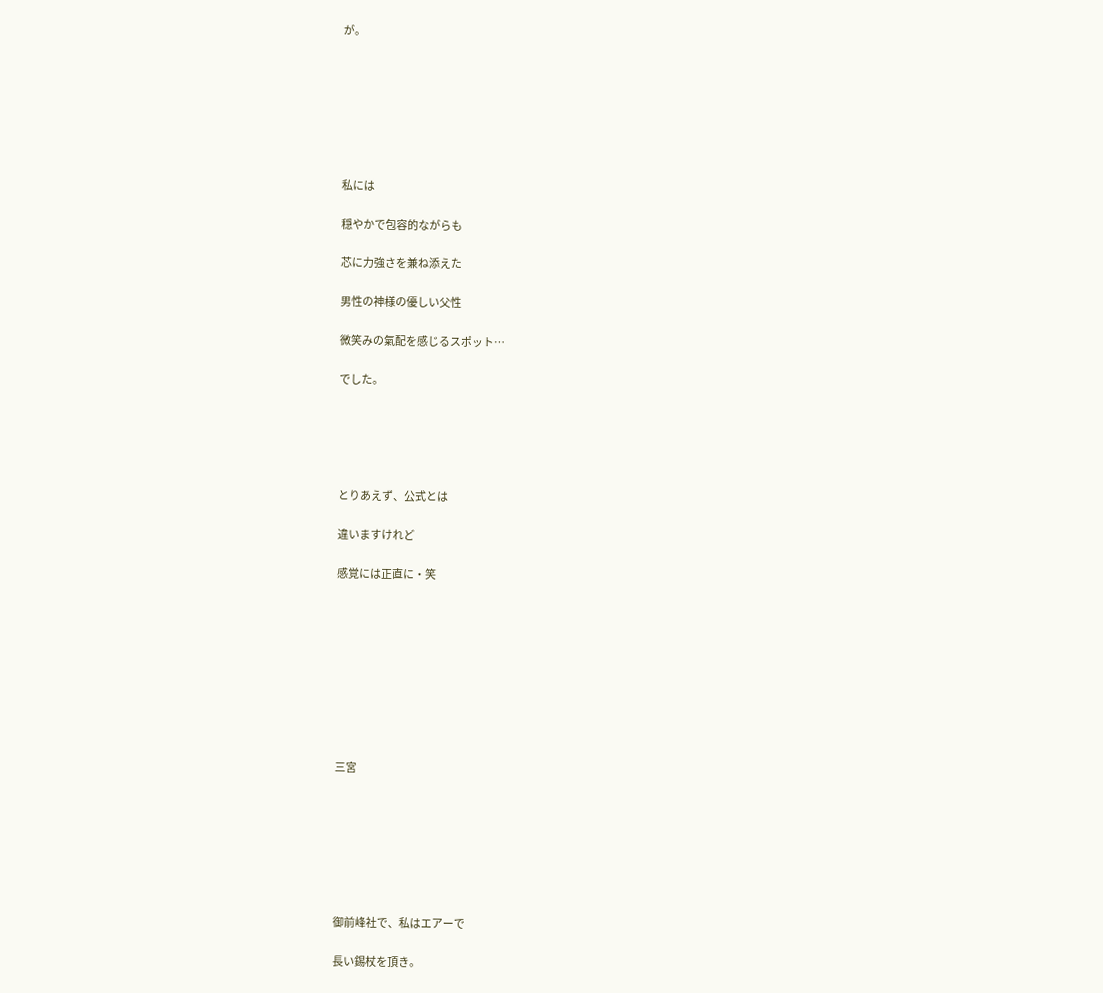が。







私には

穏やかで包容的ながらも

芯に力強さを兼ね添えた

男性の神様の優しい父性

微笑みの氣配を感じるスポット…

でした。





とりあえず、公式とは

違いますけれど

感覚には正直に・笑









三宮







御前峰社で、私はエアーで

長い錫杖を頂き。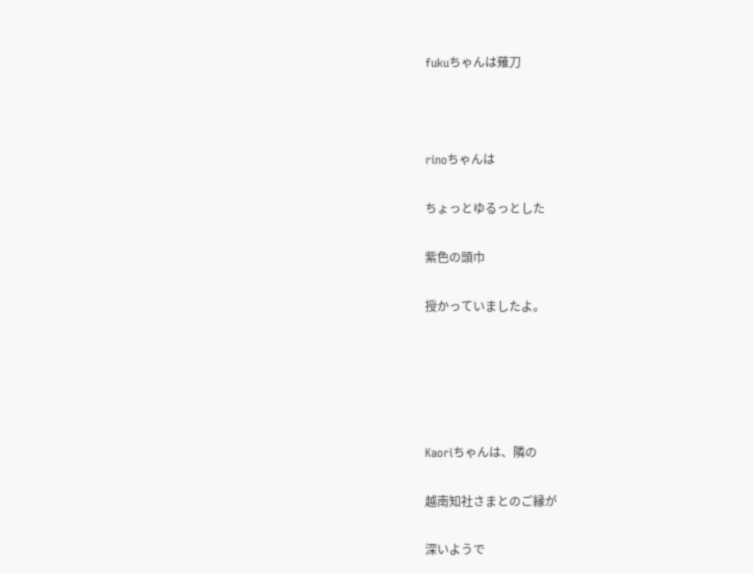fukuちゃんは薙刀



rinoちゃんは

ちょっとゆるっとした

紫色の頭巾

授かっていましたよ。





Kaoriちゃんは、隣の

越南知社さまとのご縁が

深いようで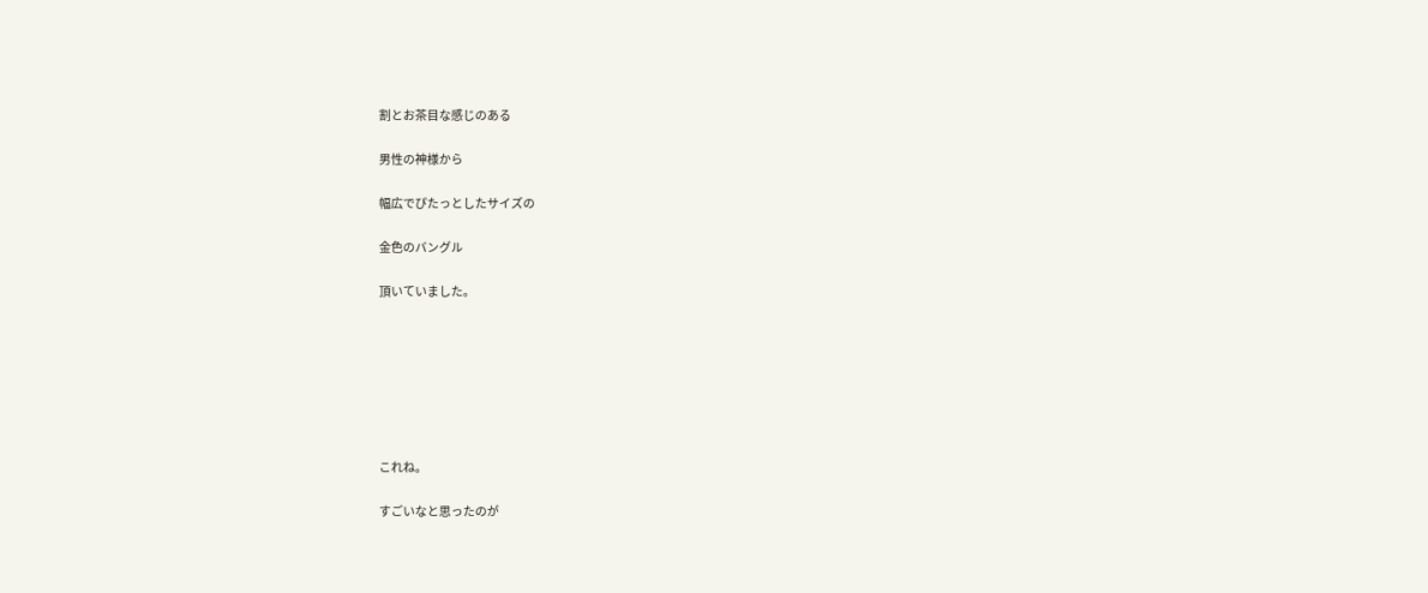割とお茶目な感じのある

男性の神様から

幅広でぴたっとしたサイズの

金色のバングル

頂いていました。







これね。

すごいなと思ったのが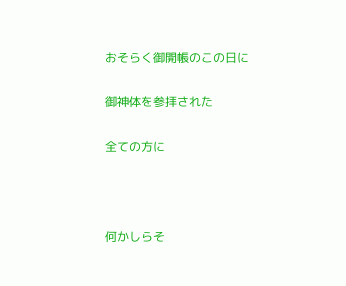おそらく御開帳のこの日に

御神体を参拝された

全ての方に



何かしらそ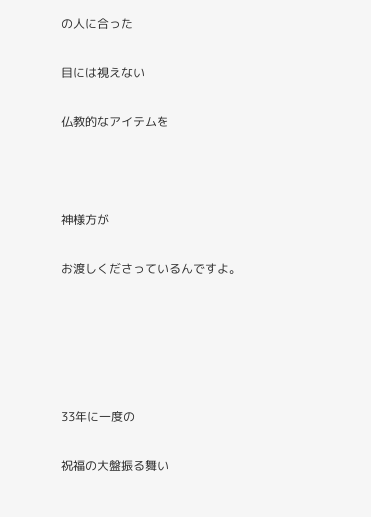の人に合った

目には視えない

仏教的なアイテムを



神様方が

お渡しくださっているんですよ。





33年に一度の

祝福の大盤振る舞い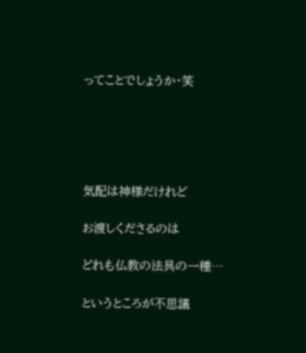ってことでしょうか・笑





気配は神様だけれど

お渡しくださるのは

どれも仏教の法具の一種…

というところが不思議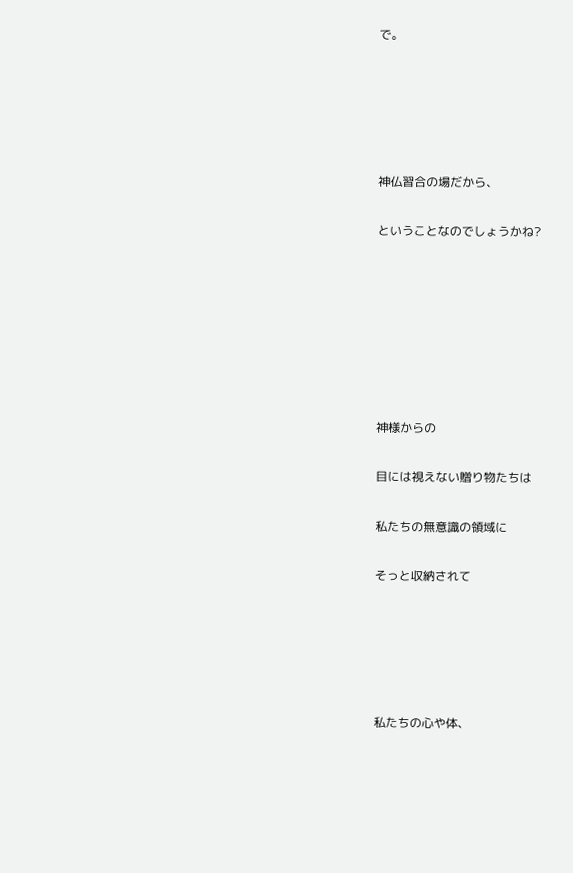で。





神仏習合の場だから、

ということなのでしょうかね?







神様からの

目には視えない贈り物たちは

私たちの無意識の領域に

そっと収納されて





私たちの心や体、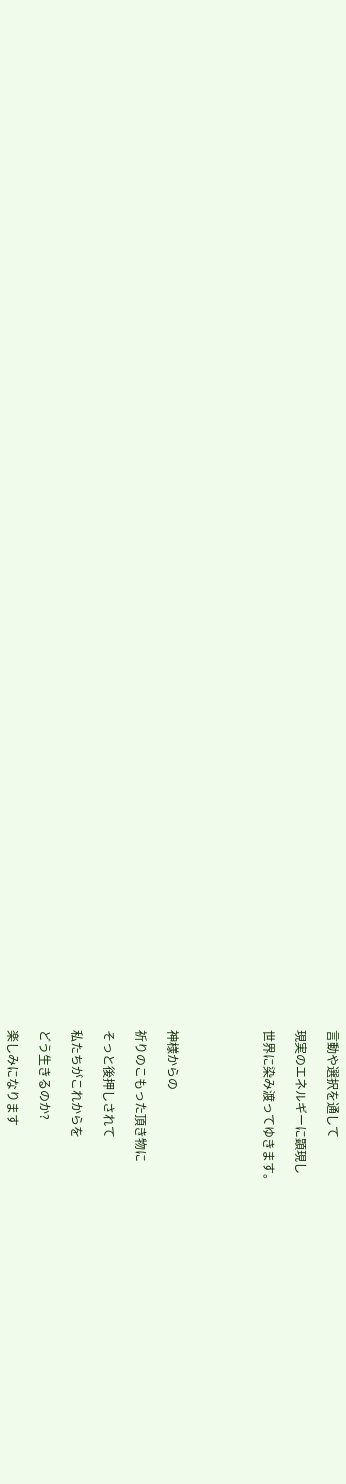言動や選択を通して

現実のエネルギーに顕現し

世界に染み渡ってゆきます。





神様からの

祈りのこもった頂き物に

そっと後押しされて

私たちがこれからを

どう生きるのか?

楽しみになります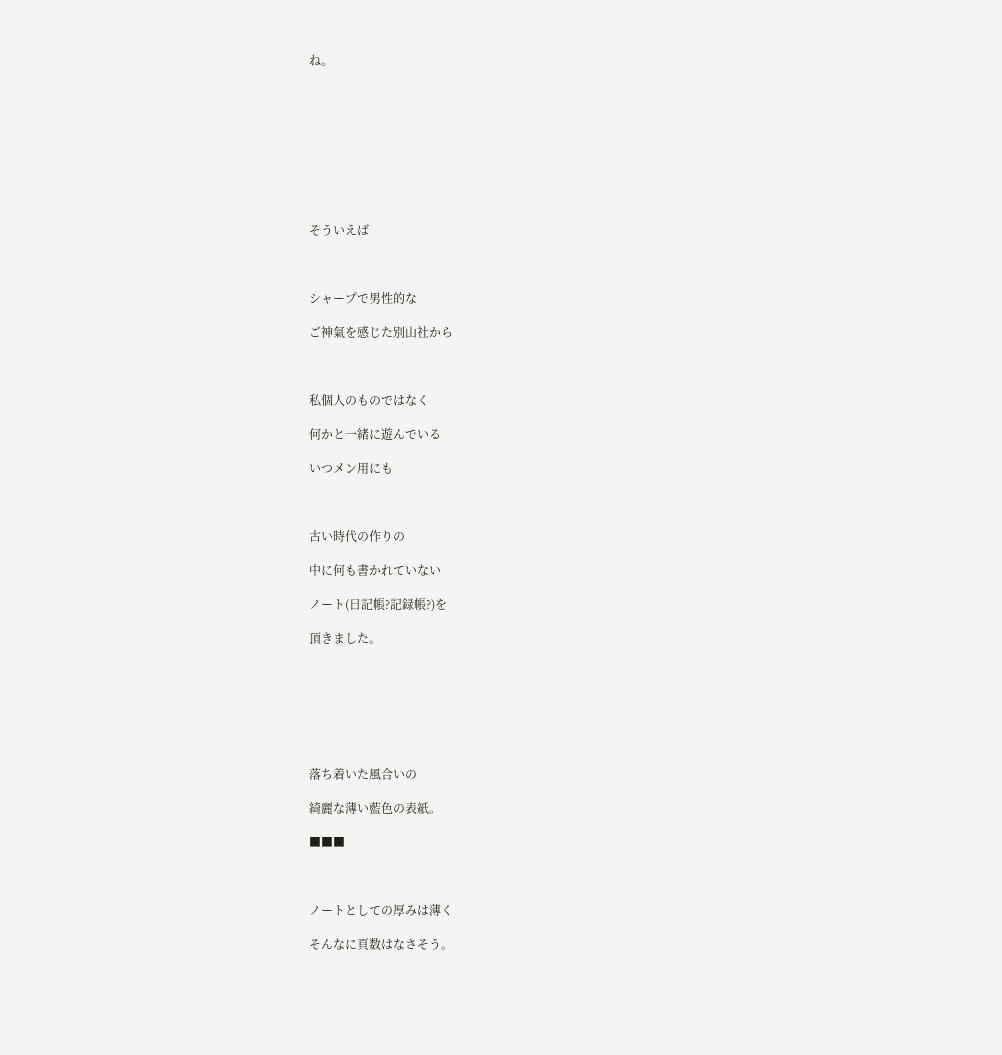ね。









そういえば



シャープで男性的な

ご神氣を感じた別山社から



私個人のものではなく

何かと一緒に遊んでいる

いつメン用にも



古い時代の作りの

中に何も書かれていない

ノート(日記帳?記録帳?)を

頂きました。







落ち着いた風合いの

綺麗な薄い藍色の表紙。

■■■



ノートとしての厚みは薄く

そんなに頁数はなさそう。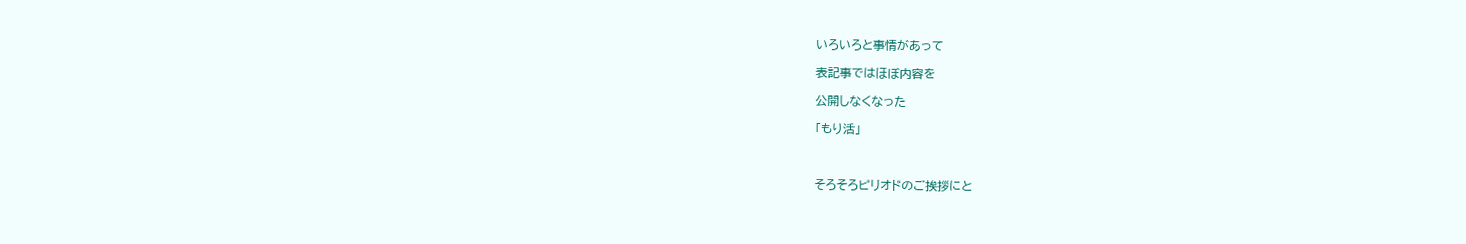いろいろと事情があって

表記事ではほぼ内容を

公開しなくなった

「もり活」



そろそろピリオドのご挨拶にと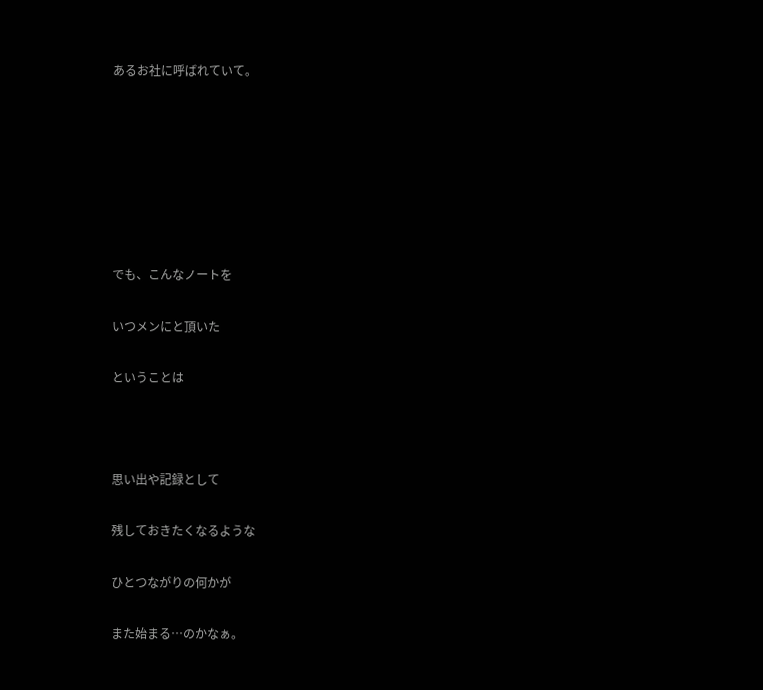あるお社に呼ばれていて。







でも、こんなノートを

いつメンにと頂いた

ということは



思い出や記録として

残しておきたくなるような

ひとつながりの何かが

また始まる…のかなぁ。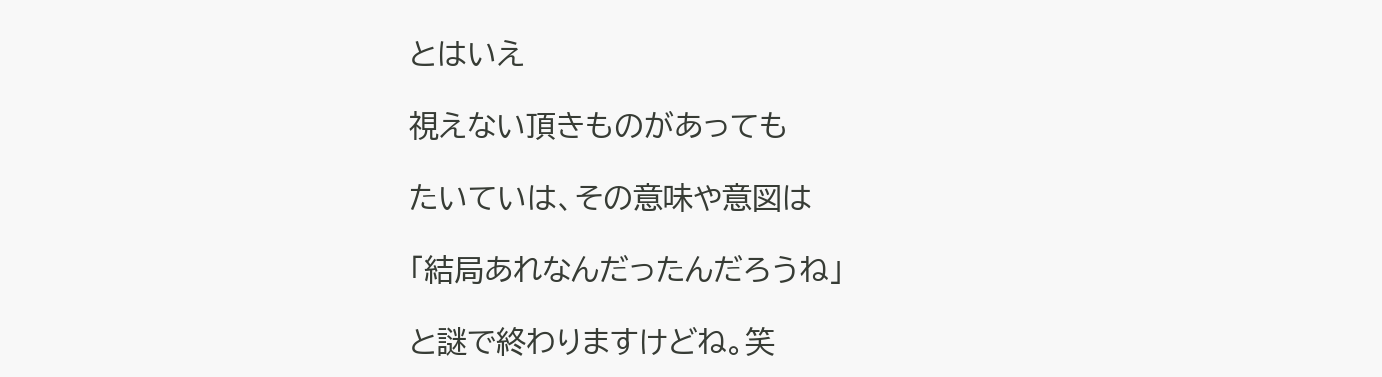とはいえ

視えない頂きものがあっても

たいていは、その意味や意図は

「結局あれなんだったんだろうね」

と謎で終わりますけどね。笑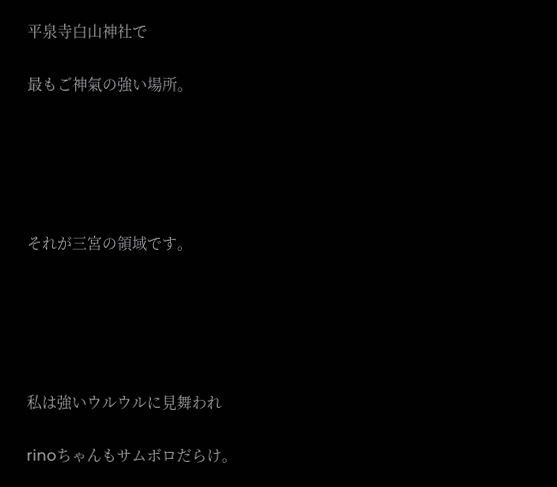平泉寺白山神社で

最もご神氣の強い場所。





それが三宮の領域です。





私は強いウルウルに見舞われ

rinoちゃんもサムボロだらけ。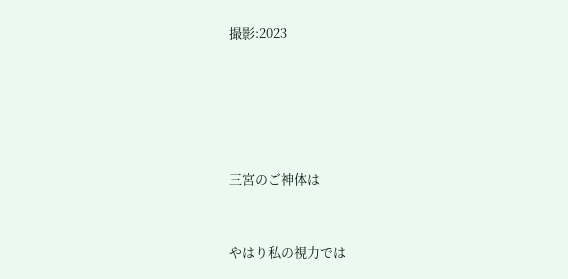撮影:2023







三宮のご神体は



やはり私の視力では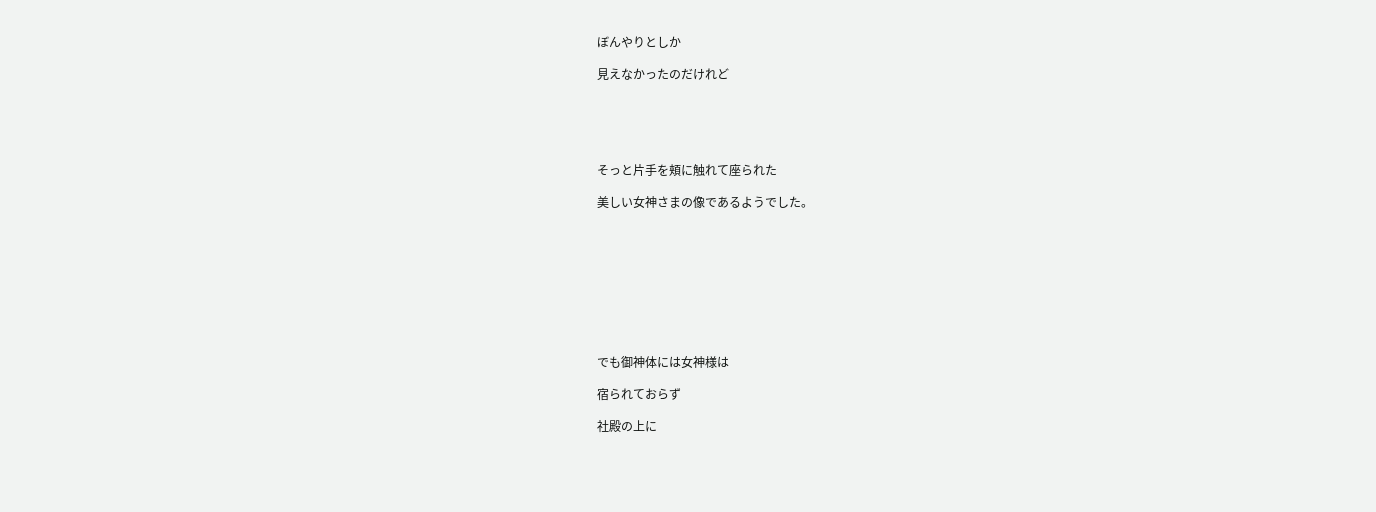ぼんやりとしか

見えなかったのだけれど





そっと片手を頬に触れて座られた

美しい女神さまの像であるようでした。









でも御神体には女神様は

宿られておらず

社殿の上に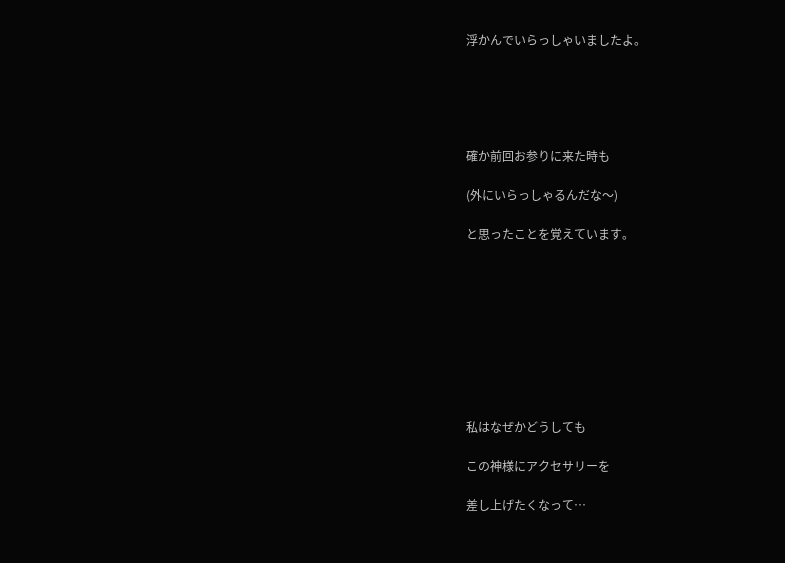浮かんでいらっしゃいましたよ。





確か前回お参りに来た時も

(外にいらっしゃるんだな〜)

と思ったことを覚えています。









私はなぜかどうしても

この神様にアクセサリーを

差し上げたくなって…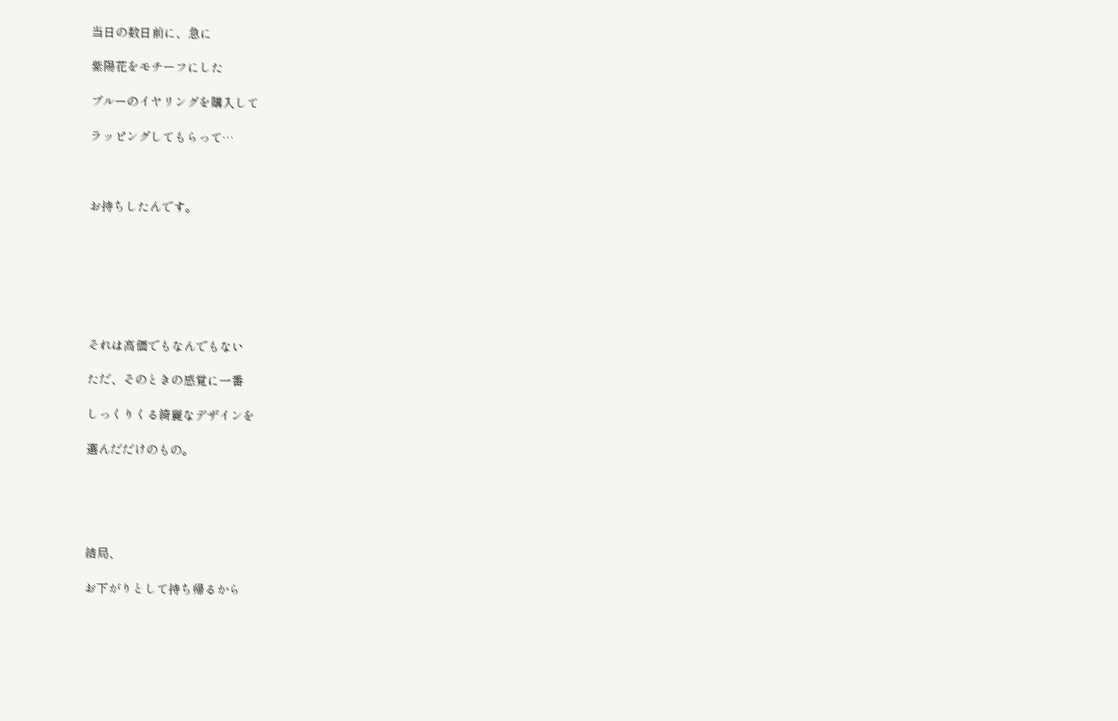当日の数日前に、急に

紫陽花をモチーフにした

ブルーのイヤリングを購入して

ラッピングしてもらって…



お持ちしたんです。







それは高価でもなんでもない

ただ、そのときの感覚に一番

しっくりくる綺麗なデザインを

選んだだけのもの。





結局、

お下がりとして持ち帰るから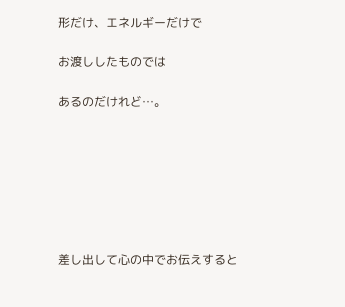形だけ、エネルギーだけで

お渡ししたものでは

あるのだけれど…。







差し出して心の中でお伝えすると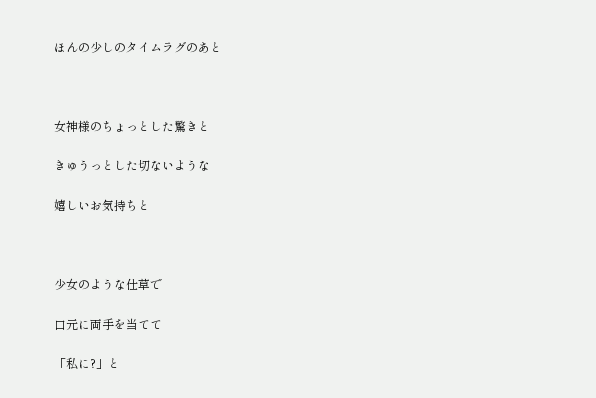ほんの少しのタイムラグのあと



女神様のちょっとした驚きと

きゅうっとした切ないような

嬉しいお気持ちと



少女のような仕草で

口元に両手を当てて

「私に?」と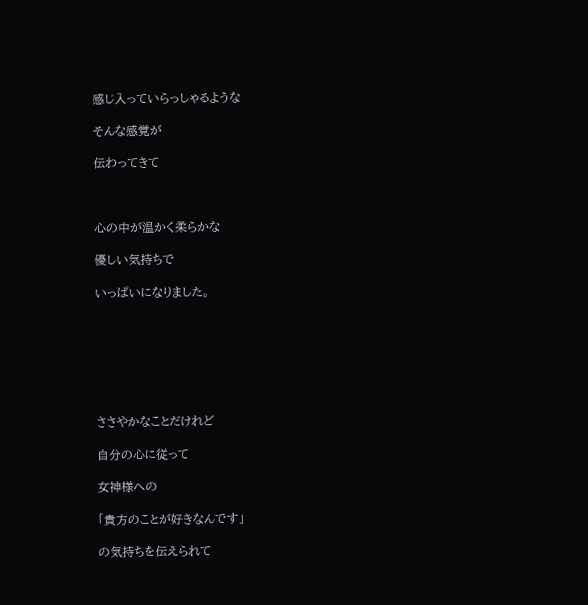感じ入っていらっしゃるような

そんな感覚が

伝わってきて



心の中が温かく柔らかな

優しい気持ちで

いっぱいになりました。







ささやかなことだけれど

自分の心に従って

女神様への

「貴方のことが好きなんです」

の気持ちを伝えられて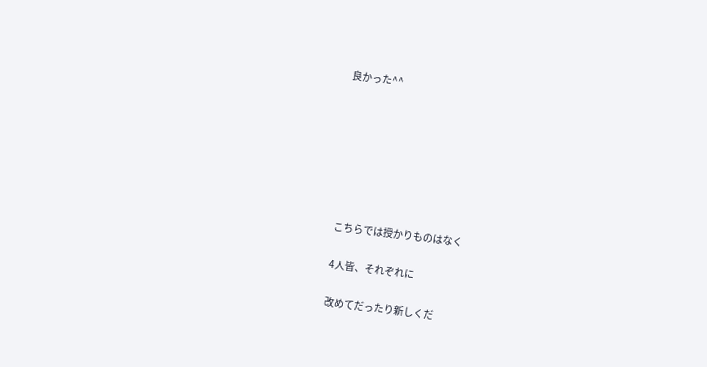良かった^^







こちらでは授かりものはなく

4人皆、それぞれに

改めてだったり新しくだ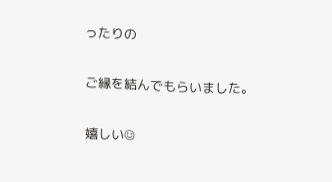ったりの

ご縁を結んでもらいました。

嬉しい☺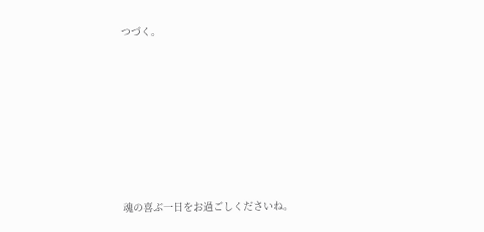つづく。







魂の喜ぶ一日をお過ごしくださいね。